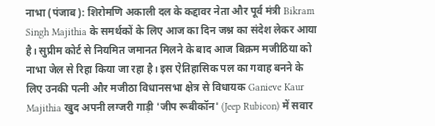नाभा (पंजाब): शिरोमणि अकाली दल के कद्दावर नेता और पूर्व मंत्री Bikram Singh Majithia के समर्थकों के लिए आज का दिन जश्न का संदेश लेकर आया है। सुप्रीम कोर्ट से नियमित जमानत मिलने के बाद आज बिक्रम मजीठिया को नाभा जेल से रिहा किया जा रहा है। इस ऐतिहासिक पल का गवाह बनने के लिए उनकी पत्नी और मजीठा विधानसभा क्षेत्र से विधायक Ganieve Kaur Majithia खुद अपनी लग्जरी गाड़ी 'जीप रूबीकॉन' (Jeep Rubicon) में सवार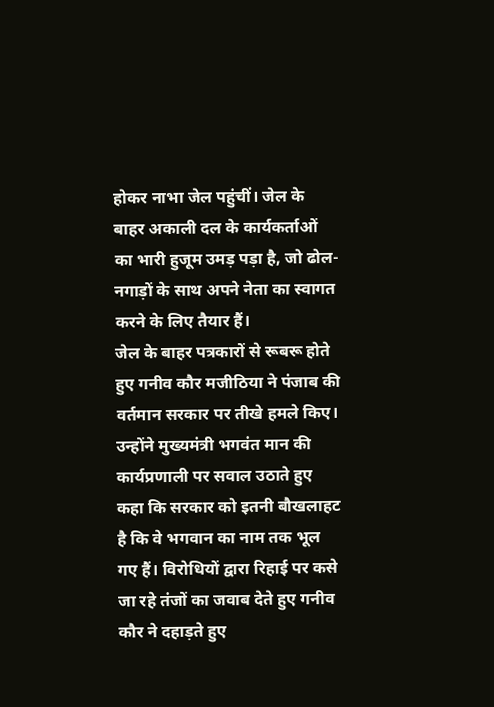होकर नाभा जेल पहुंचीं। जेल के बाहर अकाली दल के कार्यकर्ताओं का भारी हुजूम उमड़ पड़ा है, जो ढोल-नगाड़ों के साथ अपने नेता का स्वागत करने के लिए तैयार हैं।
जेल के बाहर पत्रकारों से रूबरू होते हुए गनीव कौर मजीठिया ने पंजाब की वर्तमान सरकार पर तीखे हमले किए। उन्होंने मुख्यमंत्री भगवंत मान की कार्यप्रणाली पर सवाल उठाते हुए कहा कि सरकार को इतनी बौखलाहट है कि वे भगवान का नाम तक भूल गए हैं। विरोधियों द्वारा रिहाई पर कसे जा रहे तंजों का जवाब देते हुए गनीव कौर ने दहाड़ते हुए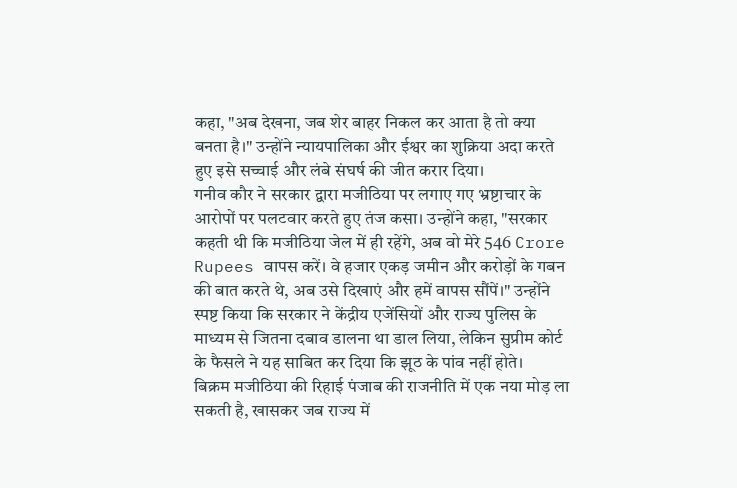कहा, "अब देखना, जब शेर बाहर निकल कर आता है तो क्या बनता है।" उन्होंने न्यायपालिका और ईश्वर का शुक्रिया अदा करते हुए इसे सच्चाई और लंबे संघर्ष की जीत करार दिया।
गनीव कौर ने सरकार द्वारा मजीठिया पर लगाए गए भ्रष्टाचार के आरोपों पर पलटवार करते हुए तंज कसा। उन्होंने कहा, "सरकार कहती थी कि मजीठिया जेल में ही रहेंगे, अब वो मेरे 546 Crore Rupees वापस करें। वे हजार एकड़ जमीन और करोड़ों के गबन की बात करते थे, अब उसे दिखाएं और हमें वापस सौंपें।" उन्होंने स्पष्ट किया कि सरकार ने केंद्रीय एजेंसियों और राज्य पुलिस के माध्यम से जितना दबाव डालना था डाल लिया, लेकिन सुप्रीम कोर्ट के फैसले ने यह साबित कर दिया कि झूठ के पांव नहीं होते।
बिक्रम मजीठिया की रिहाई पंजाब की राजनीति में एक नया मोड़ ला सकती है, खासकर जब राज्य में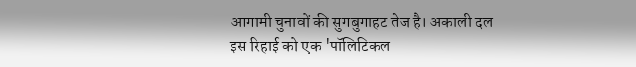आगामी चुनावों की सुगबुगाहट तेज है। अकाली दल इस रिहाई को एक 'पॉलिटिकल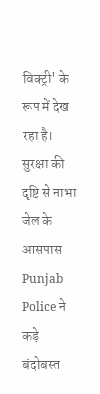विक्ट्री' के रूप में देख रहा है। सुरक्षा की दृष्टि से नाभा जेल के आसपास Punjab Police ने कड़े बंदोबस्त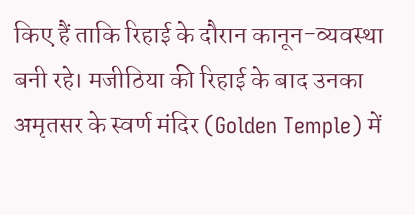किए हैं ताकि रिहाई के दौरान कानून-व्यवस्था बनी रहे। मजीठिया की रिहाई के बाद उनका अमृतसर के स्वर्ण मंदिर (Golden Temple) में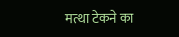मत्था टेकने का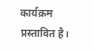कार्यक्रम प्रस्तावित है।